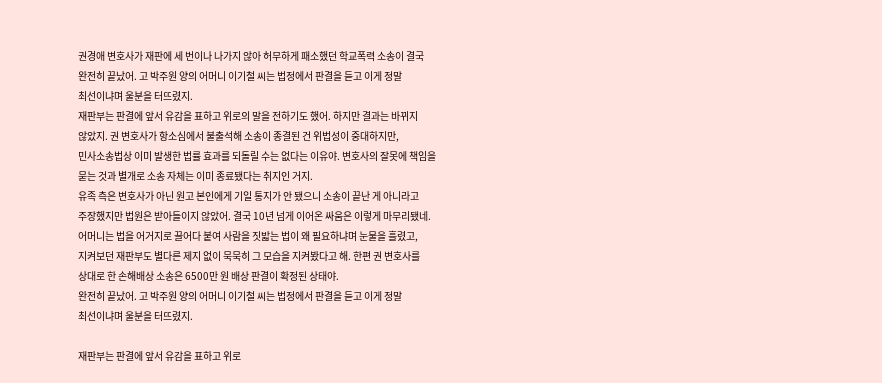권경애 변호사가 재판에 세 번이나 나가지 않아 허무하게 패소했던 학교폭력 소송이 결국
완전히 끝났어. 고 박주원 양의 어머니 이기철 씨는 법정에서 판결을 듣고 이게 정말
최선이냐며 울분을 터뜨렸지.
재판부는 판결에 앞서 유감을 표하고 위로의 말을 전하기도 했어. 하지만 결과는 바뀌지
않았지. 권 변호사가 항소심에서 불출석해 소송이 종결된 건 위법성이 중대하지만,
민사소송법상 이미 발생한 법률 효과를 되돌릴 수는 없다는 이유야. 변호사의 잘못에 책임을
묻는 것과 별개로 소송 자체는 이미 종료됐다는 취지인 거지.
유족 측은 변호사가 아닌 원고 본인에게 기일 통지가 안 됐으니 소송이 끝난 게 아니라고
주장했지만 법원은 받아들이지 않았어. 결국 10년 넘게 이어온 싸움은 이렇게 마무리됐네.
어머니는 법을 어거지로 끌어다 붙여 사람을 짓밟는 법이 왜 필요하냐며 눈물을 흘렸고,
지켜보던 재판부도 별다른 제지 없이 묵묵히 그 모습을 지켜봤다고 해. 한편 권 변호사를
상대로 한 손해배상 소송은 6500만 원 배상 판결이 확정된 상태야.
완전히 끝났어. 고 박주원 양의 어머니 이기철 씨는 법정에서 판결을 듣고 이게 정말
최선이냐며 울분을 터뜨렸지.

재판부는 판결에 앞서 유감을 표하고 위로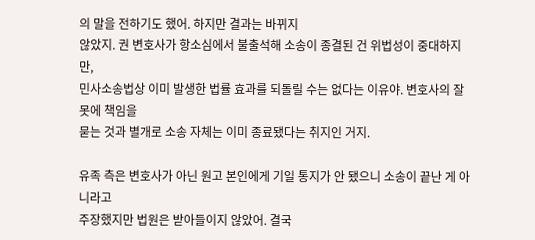의 말을 전하기도 했어. 하지만 결과는 바뀌지
않았지. 권 변호사가 항소심에서 불출석해 소송이 종결된 건 위법성이 중대하지만,
민사소송법상 이미 발생한 법률 효과를 되돌릴 수는 없다는 이유야. 변호사의 잘못에 책임을
묻는 것과 별개로 소송 자체는 이미 종료됐다는 취지인 거지.

유족 측은 변호사가 아닌 원고 본인에게 기일 통지가 안 됐으니 소송이 끝난 게 아니라고
주장했지만 법원은 받아들이지 않았어. 결국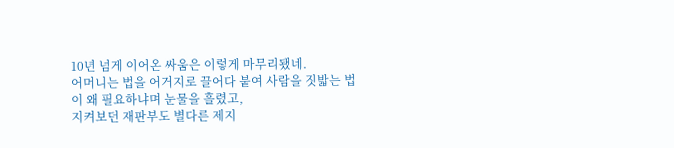10년 넘게 이어온 싸움은 이렇게 마무리됐네.
어머니는 법을 어거지로 끌어다 붙여 사람을 짓밟는 법이 왜 필요하냐며 눈물을 흘렸고,
지켜보던 재판부도 별다른 제지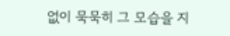없이 묵묵히 그 모습을 지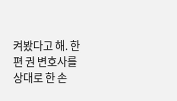켜봤다고 해. 한편 권 변호사를
상대로 한 손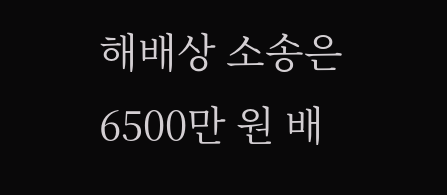해배상 소송은 6500만 원 배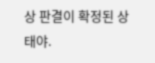상 판결이 확정된 상태야.